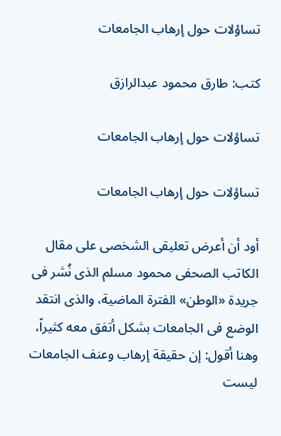تساؤلات حول إرهاب الجامعات

كتب: طارق محمود عبدالرازق

تساؤلات حول إرهاب الجامعات

تساؤلات حول إرهاب الجامعات

أود أن أعرض تعليقى الشخصى على مقال الكاتب الصحفى محمود مسلم الذى نُشر فى جريدة «الوطن» الفترة الماضية، والذى انتقد الوضع فى الجامعات بشكل أتفق معه كثيراً، وهنا أقول: إن حقيقة إرهاب وعنف الجامعات ليست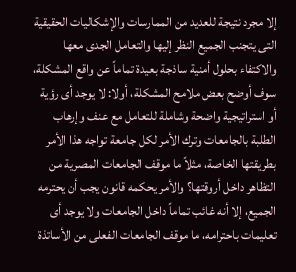إلا مجرد نتيجة للعديد من الممارسات والإشكاليات الحقيقية التى يتجنب الجميع النظر إليها والتعامل الجدى معها والاكتفاء بحلول أمنية ساذجة بعيدة تماماً عن واقع المشكلة، سوف أوضح بعض ملامح المشكلة، أولا: لا يوجد أى رؤية أو استراتيجية واضحة وشاملة للتعامل مع عنف وإرهاب الطلبة بالجامعات وترك الأمر لكل جامعة تواجه هذا الأمر بطريقتها الخاصة، مثلاً ما موقف الجامعات المصرية من التظاهر داخل أروقتها؟ والأمر يحكمه قانون يجب أن يحترمه الجميع، إلا أنه غائب تماماً داخل الجامعات ولا يوجد أى تعليمات باحترامه، ما موقف الجامعات الفعلى من الأساتذة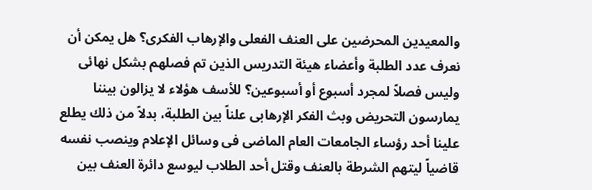والمعيدين المحرضين على العنف الفعلى والإرهاب الفكرى؟ هل يمكن أن نعرف عدد الطلبة وأعضاء هيئة التدريس الذين تم فصلهم بشكل نهائى وليس فصلاً لمجرد أسبوع أو أسبوعين؟ للأسف هؤلاء لا يزالون بيننا يمارسون التحريض وبث الفكر الإرهابى علناً بين الطلبة، بدلاً من ذلك يطلع علينا أحد رؤساء الجامعات العام الماضى فى وسائل الإعلام وينصب نفسه قاضياً ليتهم الشرطة بالعنف وقتل أحد الطلاب ليوسع دائرة العنف بين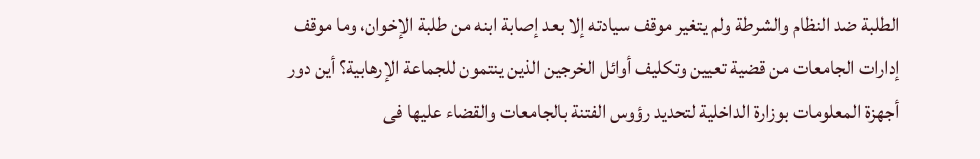الطلبة ضد النظام والشرطة ولم يتغير موقف سيادته إلا بعد إصابة ابنه من طلبة الإخوان، وما موقف إدارات الجامعات من قضية تعيين وتكليف أوائل الخرجين الذين ينتمون للجماعة الإرهابية؟ أين دور أجهزة المعلومات بوزارة الداخلية لتحديد رؤوس الفتنة بالجامعات والقضاء عليها فى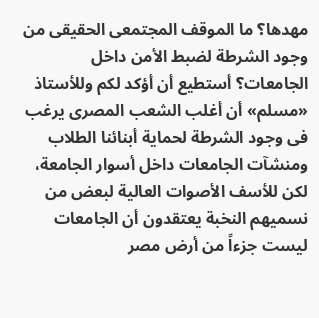مهدها؟ ما الموقف المجتمعى الحقيقى من وجود الشرطة لضبط الأمن داخل الجامعات؟ أستطيع أن أؤكد لكم وللأستاذ «مسلم» أن أغلب الشعب المصرى يرغب فى وجود الشرطة لحماية أبنائنا الطلاب ومنشآت الجامعات داخل أسوار الجامعة، لكن للأسف الأصوات العالية لبعض من نسميهم النخبة يعتقدون أن الجامعات ليست جزءاً من أرض مصر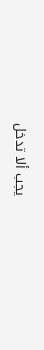يجب ألا تدخل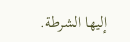إليها الشرطة.